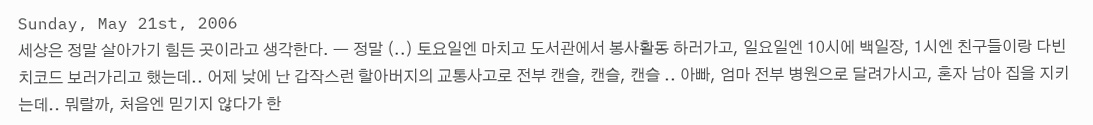Sunday, May 21st, 2006
세상은 정말 살아가기 힘든 곳이라고 생각한다. ― 정말 (..) 토요일엔 마치고 도서관에서 봉사활동 하러가고, 일요일엔 10시에 백일장, 1시엔 친구들이랑 다빈치코드 보러가리고 했는데.. 어제 낮에 난 갑작스런 할아버지의 교통사고로 전부 캔슬, 캔슬, 캔슬 .. 아빠, 엄마 전부 병원으로 달려가시고, 혼자 남아 집을 지키는데.. 뭐랄까, 처음엔 믿기지 않다가 한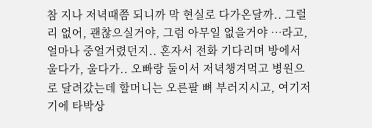참 지나 저녁때쯤 되니까 막 현실로 다가온달까.. 그럴리 없어, 괜찮으실거야, 그럼 아무일 없을거야 …라고, 얼마나 중얼거렸던지.. 혼자서 전화 기다리며 방에서 울다가, 울다가.. 오빠랑 둘이서 저녁챙겨먹고 병원으로 달려갔는데 할머니는 오른팔 뼈 부러지시고, 여기저기에 타박상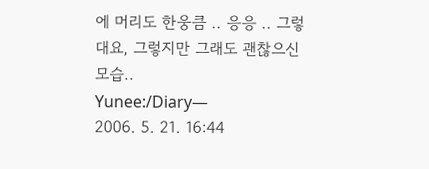에 머리도 한웅큼 .. 응응 .. 그렇대요, 그렇지만 그래도 괜찮으신 모습..
Yunee:/Diary―
2006. 5. 21. 16:44